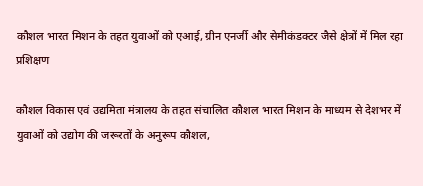कौशल भारत मिशन के तहत युवाओं को एआई, ग्रीन एनर्जी और सेमीकंडक्टर जैसे क्षेत्रों में मिल रहा प्रशिक्षण

कौशल विकास एवं उद्यमिता मंत्रालय के तहत संचालित कौशल भारत मिशन के माध्यम से देशभर में युवाओं को उद्योग की जरूरतों के अनुरूप कौशल,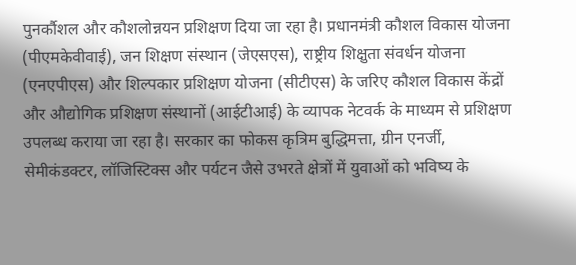पुनर्कौशल और कौशलोन्नयन प्रशिक्षण दिया जा रहा है। प्रधानमंत्री कौशल विकास योजना (पीएमकेवीवाई), जन शिक्षण संस्थान (जेएसएस), राष्ट्रीय शिक्षुता संवर्धन योजना (एनएपीएस) और शिल्पकार प्रशिक्षण योजना (सीटीएस) के जरिए कौशल विकास केंद्रों और औद्योगिक प्रशिक्षण संस्थानों (आईटीआई) के व्यापक नेटवर्क के माध्यम से प्रशिक्षण उपलब्ध कराया जा रहा है। सरकार का फोकस कृत्रिम बुद्धिमत्ता, ग्रीन एनर्जी, सेमीकंडक्टर, लॉजिस्टिक्स और पर्यटन जैसे उभरते क्षेत्रों में युवाओं को भविष्य के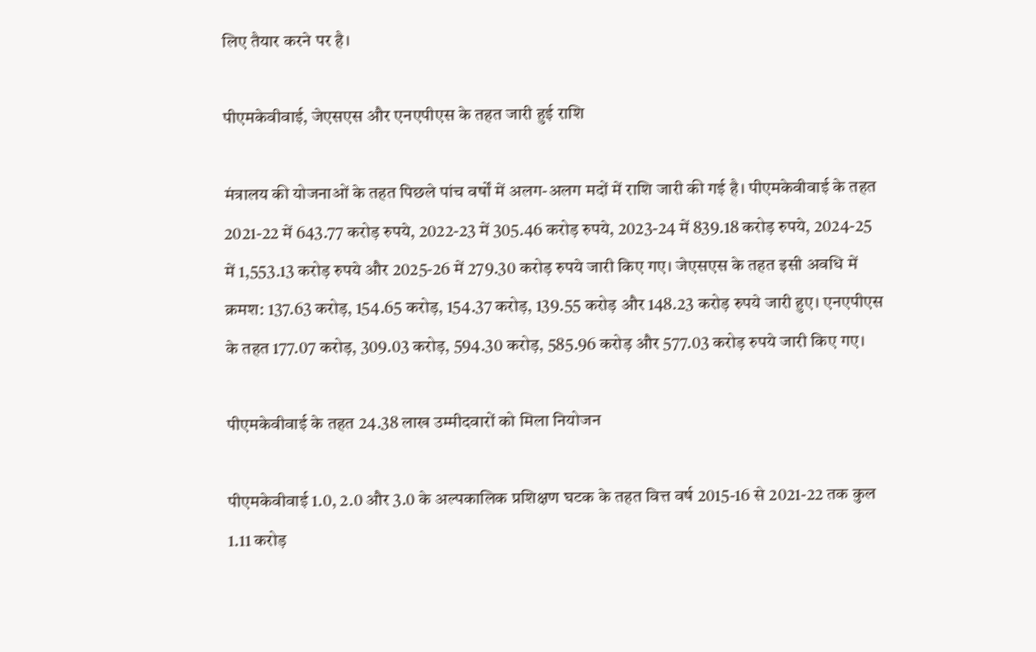लिए तैयार करने पर है।

पीएमकेवीवाई, जेएसएस और एनएपीएस के तहत जारी हुई राशि

मंत्रालय की योजनाओं के तहत पिछले पांच वर्षों में अलग-अलग मदों में राशि जारी की गई है। पीएमकेवीवाई के तहत 2021-22 में 643.77 करोड़ रुपये, 2022-23 में 305.46 करोड़ रुपये, 2023-24 में 839.18 करोड़ रुपये, 2024-25 में 1,553.13 करोड़ रुपये और 2025-26 में 279.30 करोड़ रुपये जारी किए गए। जेएसएस के तहत इसी अवधि में क्रमश: 137.63 करोड़, 154.65 करोड़, 154.37 करोड़, 139.55 करोड़ और 148.23 करोड़ रुपये जारी हुए। एनएपीएस के तहत 177.07 करोड़, 309.03 करोड़, 594.30 करोड़, 585.96 करोड़ और 577.03 करोड़ रुपये जारी किए गए।

पीएमकेवीवाई के तहत 24.38 लाख उम्मीदवारों को मिला नियोजन

पीएमकेवीवाई 1.0, 2.0 और 3.0 के अल्पकालिक प्रशिक्षण घटक के तहत वित्त वर्ष 2015-16 से 2021-22 तक कुल 1.11 करोड़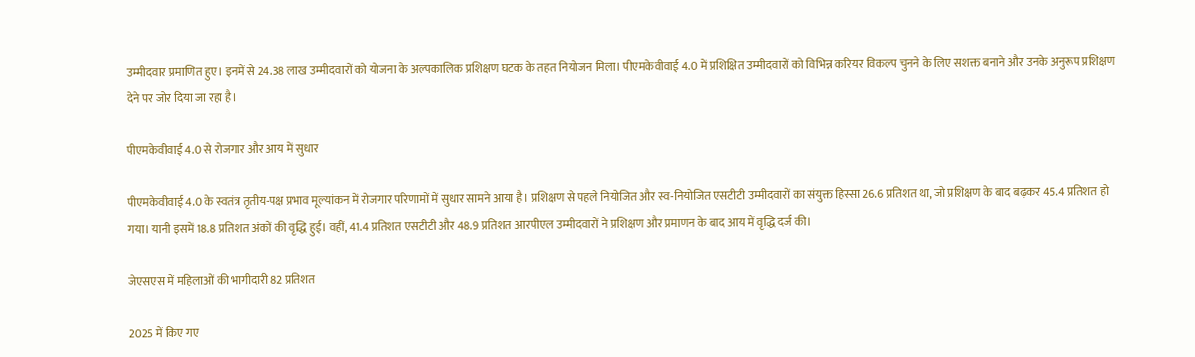उम्मीदवार प्रमाणित हुए। इनमें से 24.38 लाख उम्मीदवारों को योजना के अल्पकालिक प्रशिक्षण घटक के तहत नियोजन मिला। पीएमकेवीवाई 4.0 में प्रशिक्षित उम्मीदवारों को विभिन्न करियर विकल्प चुनने के लिए सशक्त बनाने और उनके अनुरूप प्रशिक्षण देने पर जोर दिया जा रहा है।

पीएमकेवीवाई 4.0 से रोजगार और आय में सुधार

पीएमकेवीवाई 4.0 के स्वतंत्र तृतीय-पक्ष प्रभाव मूल्यांकन में रोजगार परिणामों में सुधार सामने आया है। प्रशिक्षण से पहले नियोजित और स्व-नियोजित एसटीटी उम्मीदवारों का संयुक्त हिस्सा 26.6 प्रतिशत था, जो प्रशिक्षण के बाद बढ़कर 45.4 प्रतिशत हो गया। यानी इसमें 18.8 प्रतिशत अंकों की वृद्धि हुई। वहीं, 41.4 प्रतिशत एसटीटी और 48.9 प्रतिशत आरपीएल उम्मीदवारों ने प्रशिक्षण और प्रमाणन के बाद आय में वृद्धि दर्ज की।

जेएसएस में महिलाओं की भागीदारी 82 प्रतिशत

2025 में किए गए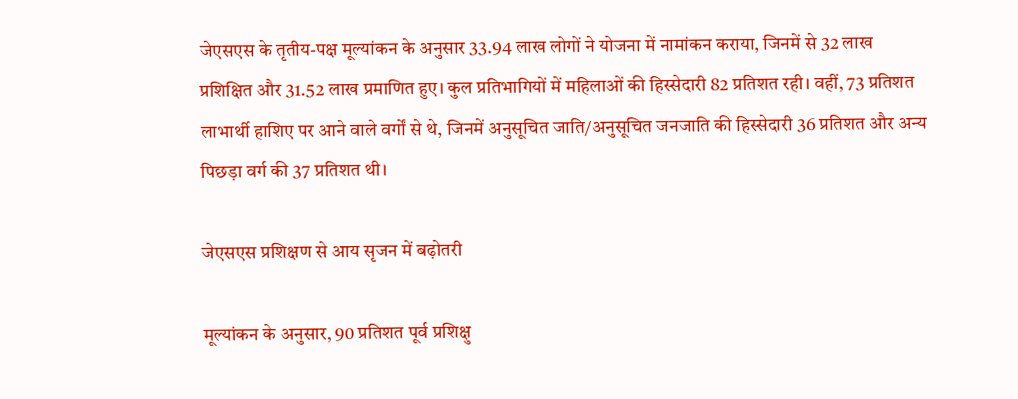जेएसएस के तृतीय-पक्ष मूल्यांकन के अनुसार 33.94 लाख लोगों ने योजना में नामांकन कराया, जिनमें से 32 लाख प्रशिक्षित और 31.52 लाख प्रमाणित हुए। कुल प्रतिभागियों में महिलाओं की हिस्सेदारी 82 प्रतिशत रही। वहीं, 73 प्रतिशत लाभार्थी हाशिए पर आने वाले वर्गों से थे, जिनमें अनुसूचित जाति/अनुसूचित जनजाति की हिस्सेदारी 36 प्रतिशत और अन्य पिछड़ा वर्ग की 37 प्रतिशत थी।

जेएसएस प्रशिक्षण से आय सृजन में बढ़ोतरी

मूल्यांकन के अनुसार, 90 प्रतिशत पूर्व प्रशिक्षु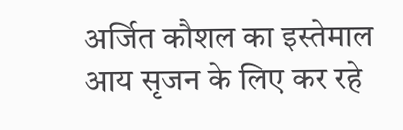अर्जित कौशल का इस्तेमाल आय सृजन के लिए कर रहे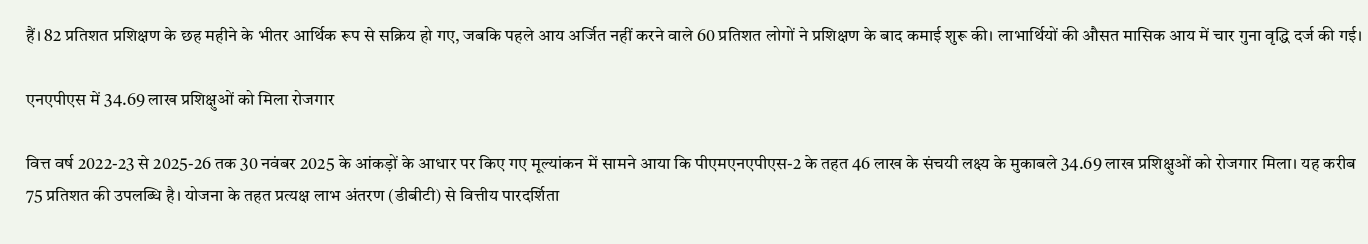हैं। 82 प्रतिशत प्रशिक्षण के छह महीने के भीतर आर्थिक रूप से सक्रिय हो गए, जबकि पहले आय अर्जित नहीं करने वाले 60 प्रतिशत लोगों ने प्रशिक्षण के बाद कमाई शुरू की। लाभार्थियों की औसत मासिक आय में चार गुना वृद्धि दर्ज की गई।

एनएपीएस में 34.69 लाख प्रशिक्षुओं को मिला रोजगार

वित्त वर्ष 2022-23 से 2025-26 तक 30 नवंबर 2025 के आंकड़ों के आधार पर किए गए मूल्यांकन में सामने आया कि पीएमएनएपीएस-2 के तहत 46 लाख के संचयी लक्ष्य के मुकाबले 34.69 लाख प्रशिक्षुओं को रोजगार मिला। यह करीब 75 प्रतिशत की उपलब्धि है। योजना के तहत प्रत्यक्ष लाभ अंतरण (डीबीटी) से वित्तीय पारदर्शिता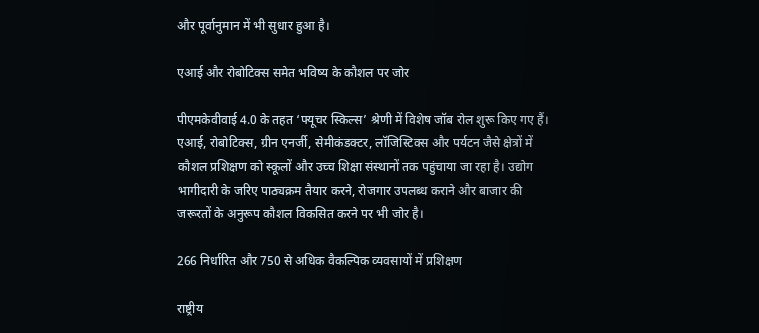और पूर्वानुमान में भी सुधार हुआ है।

एआई और रोबोटिक्स समेत भविष्य के कौशल पर जोर

पीएमकेवीवाई 4.0 के तहत ‘फ्यूचर स्किल्स’ श्रेणी में विशेष जॉब रोल शुरू किए गए हैं। एआई, रोबोटिक्स, ग्रीन एनर्जी, सेमीकंडक्टर, लॉजिस्टिक्स और पर्यटन जैसे क्षेत्रों में कौशल प्रशिक्षण को स्कूलों और उच्च शिक्षा संस्थानों तक पहुंचाया जा रहा है। उद्योग भागीदारी के जरिए पाठ्यक्रम तैयार करने, रोजगार उपलब्ध कराने और बाजार की जरूरतों के अनुरूप कौशल विकसित करने पर भी जोर है।

266 निर्धारित और 750 से अधिक वैकल्पिक व्यवसायों में प्रशिक्षण

राष्ट्रीय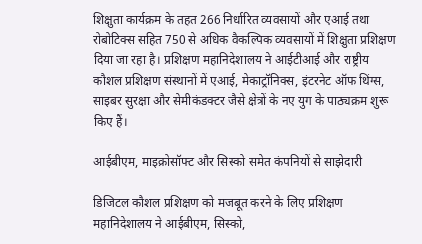शिक्षुता कार्यक्रम के तहत 266 निर्धारित व्यवसायों और एआई तथा रोबोटिक्स सहित 750 से अधिक वैकल्पिक व्यवसायों में शिक्षुता प्रशिक्षण दिया जा रहा है। प्रशिक्षण महानिदेशालय ने आईटीआई और राष्ट्रीय कौशल प्रशिक्षण संस्थानों में एआई, मेकाट्रॉनिक्स, इंटरनेट ऑफ थिंग्स, साइबर सुरक्षा और सेमीकंडक्टर जैसे क्षेत्रों के नए युग के पाठ्यक्रम शुरू किए हैं।

आईबीएम, माइक्रोसॉफ्ट और सिस्को समेत कंपनियों से साझेदारी

डिजिटल कौशल प्रशिक्षण को मजबूत करने के लिए प्रशिक्षण महानिदेशालय ने आईबीएम, सिस्को,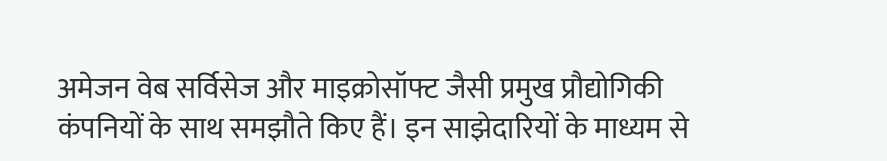अमेजन वेब सर्विसेज और माइक्रोसॉफ्ट जैसी प्रमुख प्रौद्योगिकी कंपनियों के साथ समझौते किए हैं। इन साझेदारियों के माध्यम से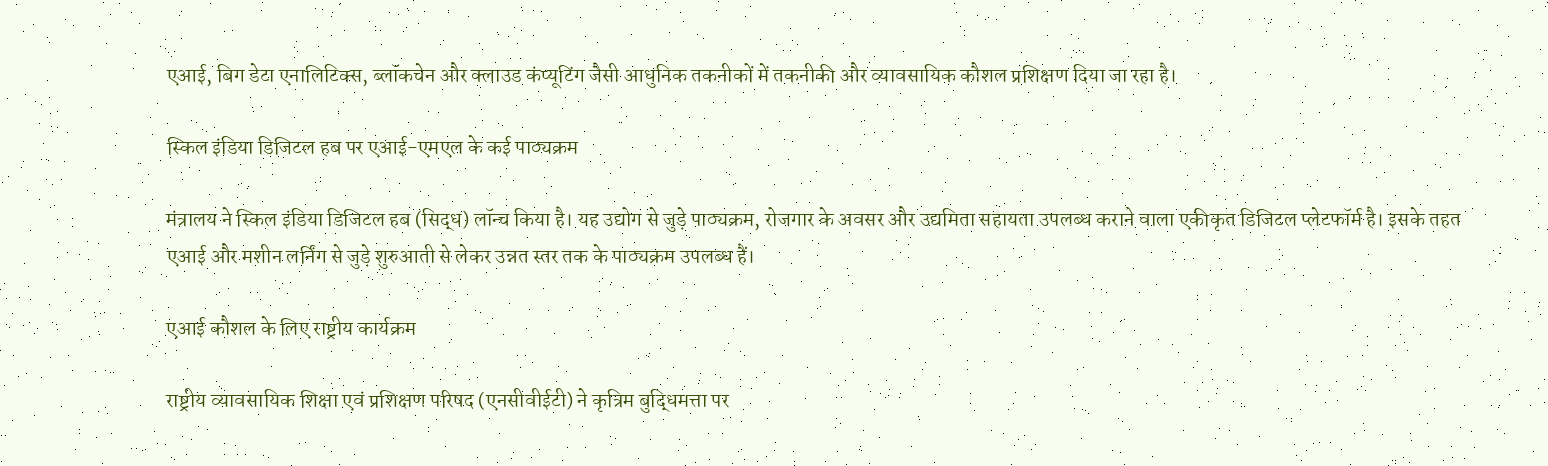एआई, बिग डेटा एनालिटिक्स, ब्लॉकचेन और क्लाउड कंप्यूटिंग जैसी आधुनिक तकनीकों में तकनीकी और व्यावसायिक कौशल प्रशिक्षण दिया जा रहा है।

स्किल इंडिया डिजिटल हब पर एआई-एमएल के कई पाठ्यक्रम

मंत्रालय ने स्किल इंडिया डिजिटल हब (सिद्ध) लॉन्च किया है। यह उद्योग से जुड़े पाठ्यक्रम, रोजगार के अवसर और उद्यमिता सहायता उपलब्ध कराने वाला एकीकृत डिजिटल प्लेटफॉर्म है। इसके तहत एआई और मशीन लर्निंग से जुड़े शुरुआती से लेकर उन्नत स्तर तक के पाठ्यक्रम उपलब्ध हैं।

एआई कौशल के लिए राष्ट्रीय कार्यक्रम

राष्ट्रीय व्यावसायिक शिक्षा एवं प्रशिक्षण परिषद (एनसीवीईटी) ने कृत्रिम बुद्धिमत्ता पर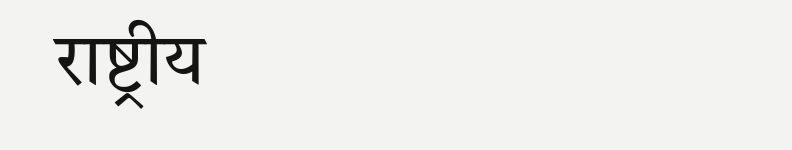राष्ट्रीय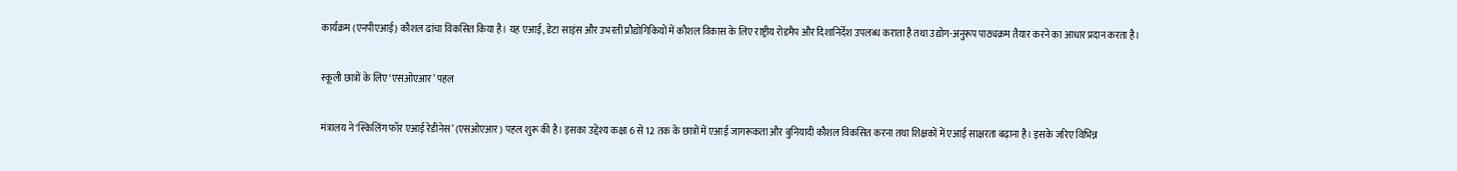कार्यक्रम (एनपीएआई) कौशल ढांचा विकसित किया है। यह एआई, डेटा साइंस और उभरती प्रौद्योगिकियों में कौशल विकास के लिए राष्ट्रीय रोडमैप और दिशानिर्देश उपलब्ध कराता है तथा उद्योग-अनुरूप पाठ्यक्रम तैयार करने का आधार प्रदान करता है।

स्कूली छात्रों के लिए ‘एसओएआर’ पहल

मंत्रालय ने ‘स्किलिंग फॉर एआई रेडीनेस’ (एसओएआर) पहल शुरू की है। इसका उद्देश्य कक्षा 6 से 12 तक के छात्रों में एआई जागरूकता और बुनियादी कौशल विकसित करना तथा शिक्षकों में एआई साक्षरता बढ़ाना है। इसके जरिए विभिन्न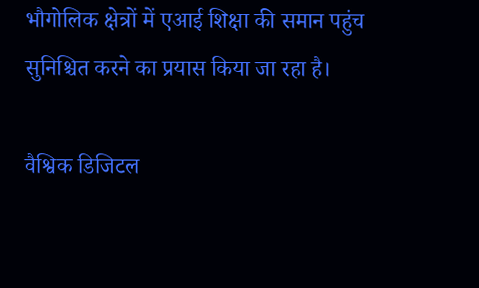भौगोलिक क्षेत्रों में एआई शिक्षा की समान पहुंच सुनिश्चित करने का प्रयास किया जा रहा है।

वैश्विक डिजिटल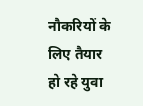नौकरियों के लिए तैयार हो रहे युवा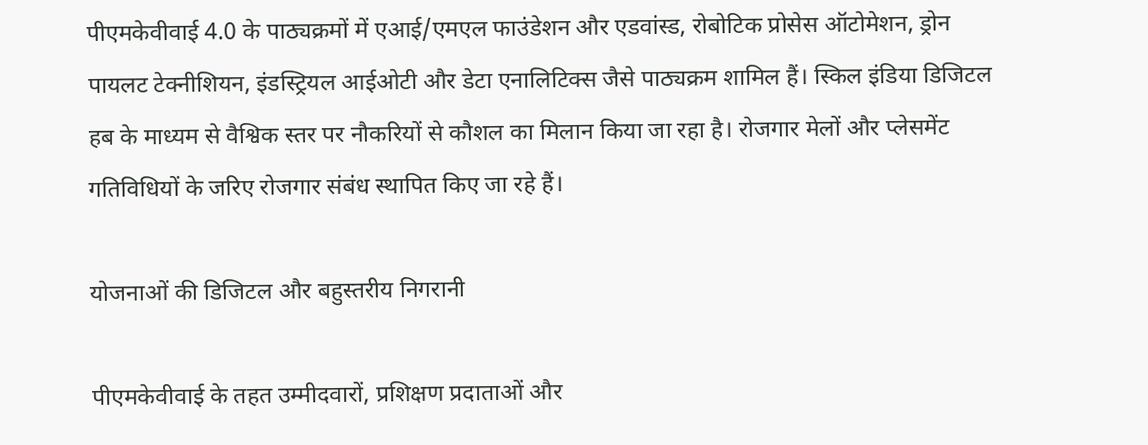पीएमकेवीवाई 4.0 के पाठ्यक्रमों में एआई/एमएल फाउंडेशन और एडवांस्ड, रोबोटिक प्रोसेस ऑटोमेशन, ड्रोन पायलट टेक्नीशियन, इंडस्ट्रियल आईओटी और डेटा एनालिटिक्स जैसे पाठ्यक्रम शामिल हैं। स्किल इंडिया डिजिटल हब के माध्यम से वैश्विक स्तर पर नौकरियों से कौशल का मिलान किया जा रहा है। रोजगार मेलों और प्लेसमेंट गतिविधियों के जरिए रोजगार संबंध स्थापित किए जा रहे हैं।

योजनाओं की डिजिटल और बहुस्तरीय निगरानी

पीएमकेवीवाई के तहत उम्मीदवारों, प्रशिक्षण प्रदाताओं और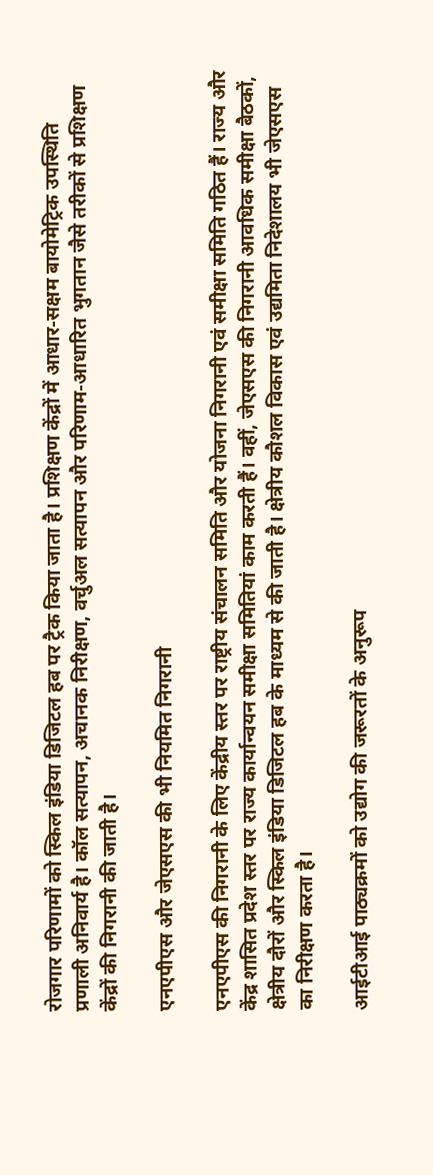रोजगार परिणामों को स्किल इंडिया डिजिटल हब पर ट्रैक किया जाता है। प्रशिक्षण केंद्रों में आधार-सक्षम बायोमेट्रिक उपस्थिति प्रणाली अनिवार्य है। कॉल सत्यापन, अचानक निरीक्षण, वर्चुअल सत्यापन और परिणाम-आधारित भुगतान जैसे तरीकों से प्रशिक्षण केंद्रों की निगरानी की जाती है।

एनएपीएस और जेएसएस की भी नियमित निगरानी

एनएपीएस की निगरानी के लिए केंद्रीय स्तर पर राष्ट्रीय संचालन समिति और योजना निगरानी एवं समीक्षा समिति गठित हैं। राज्य और केंद्र शासित प्रदेश स्तर पर राज्य कार्यान्वयन समीक्षा समितियां काम करती हैं। वहीं, जेएसएस की निगरानी आवधिक समीक्षा बैठकों, क्षेत्रीय दौरों और स्किल इंडिया डिजिटल हब के माध्यम से की जाती है। क्षेत्रीय कौशल विकास एवं उद्यमिता निदेशालय भी जेएसएस का निरीक्षण करता है।

आईटीआई पाठ्यक्रमों को उद्योग की जरूरतों के अनुरूप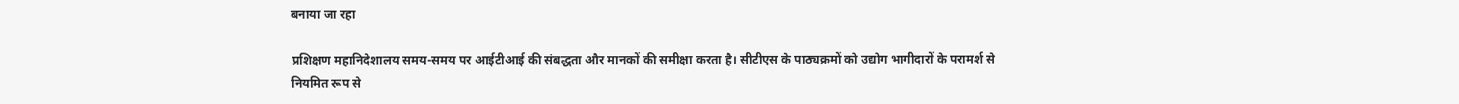बनाया जा रहा

प्रशिक्षण महानिदेशालय समय-समय पर आईटीआई की संबद्धता और मानकों की समीक्षा करता है। सीटीएस के पाठ्यक्रमों को उद्योग भागीदारों के परामर्श से नियमित रूप से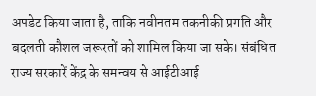अपडेट किया जाता है, ताकि नवीनतम तकनीकी प्रगति और बदलती कौशल जरूरतों को शामिल किया जा सके। संबंधित राज्य सरकारें केंद्र के समन्वय से आईटीआई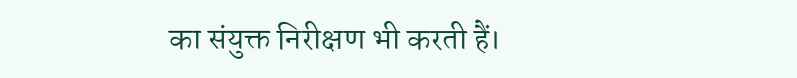का संयुक्त निरीक्षण भी करती हैं।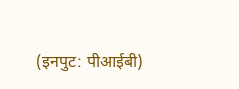(इनपुट: पीआईबी)